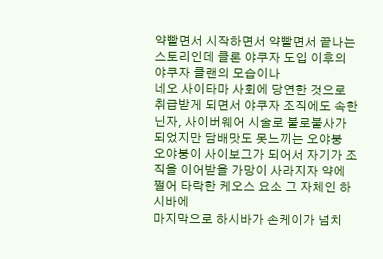약빨면서 시작하면서 약빨면서 끝나는 스토리인데 클론 야쿠자 도입 이후의 야쿠자 클랜의 모습이나
네오 사이타마 사회에 당연한 것으로 취급받게 되면서 야쿠자 조직에도 속한 닌자, 사이버웨어 시술로 불로불사가 되었지만 담배맛도 못느끼는 오야붕
오야붕이 사이보그가 되어서 자기가 조직을 이어받을 가망이 사라지자 약에 쩔어 타락한 케오스 요소 그 자체인 하시바에
마지막으로 하시바가 손케이가 넘치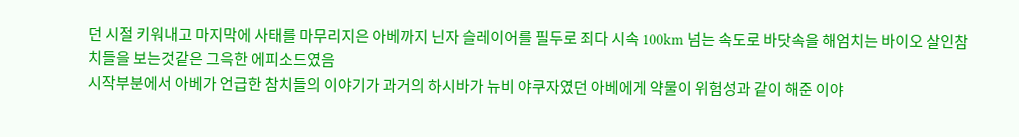던 시절 키워내고 마지막에 사태를 마무리지은 아베까지 닌자 슬레이어를 필두로 죄다 시속 100km 넘는 속도로 바닷속을 해엄치는 바이오 살인참치들을 보는것같은 그윽한 에피소드였음
시작부분에서 아베가 언급한 참치들의 이야기가 과거의 하시바가 뉴비 야쿠자였던 아베에게 약물이 위험성과 같이 해준 이야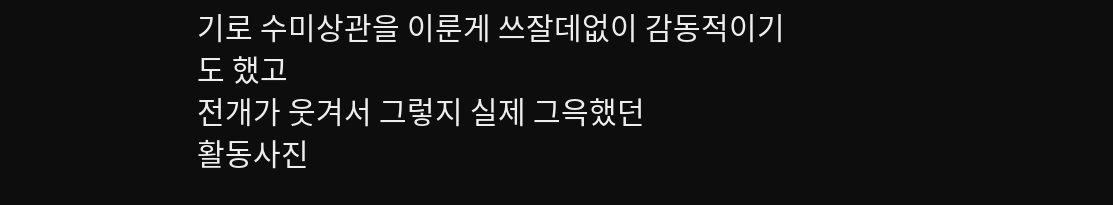기로 수미상관을 이룬게 쓰잘데없이 감동적이기도 했고
전개가 웃겨서 그렇지 실제 그윽했던
활동사진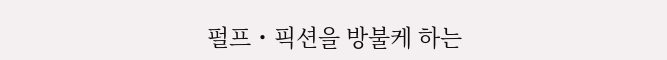펄프・픽션을 방불케 하는